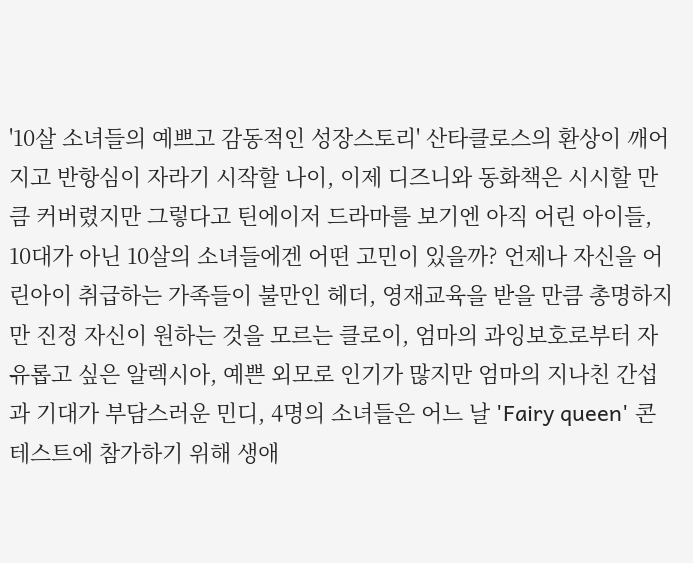'10살 소녀들의 예쁘고 감동적인 성장스토리' 산타클로스의 환상이 깨어지고 반항심이 자라기 시작할 나이, 이제 디즈니와 동화책은 시시할 만큼 커버렸지만 그렇다고 틴에이저 드라마를 보기엔 아직 어린 아이들, 10대가 아닌 10살의 소녀들에겐 어떤 고민이 있을까? 언제나 자신을 어린아이 취급하는 가족들이 불만인 헤더, 영재교육을 받을 만큼 총명하지만 진정 자신이 원하는 것을 모르는 클로이, 엄마의 과잉보호로부터 자유롭고 싶은 알렉시아, 예쁜 외모로 인기가 많지만 엄마의 지나친 간섭과 기대가 부담스러운 민디, 4명의 소녀들은 어느 날 'Fairy queen' 콘테스트에 참가하기 위해 생애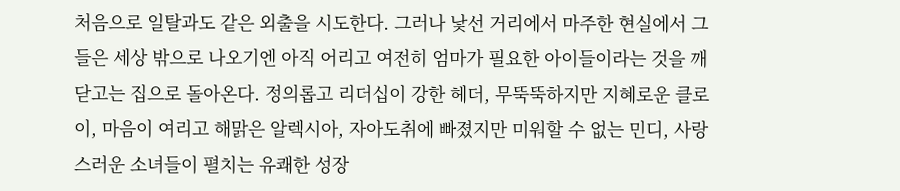처음으로 일탈과도 같은 외출을 시도한다. 그러나 낯선 거리에서 마주한 현실에서 그들은 세상 밖으로 나오기엔 아직 어리고 여전히 엄마가 필요한 아이들이라는 것을 깨닫고는 집으로 돌아온다. 정의롭고 리더십이 강한 헤더, 무뚝뚝하지만 지혜로운 클로이, 마음이 여리고 해맑은 알렉시아, 자아도취에 빠졌지만 미워할 수 없는 민디, 사랑스러운 소녀들이 펼치는 유쾌한 성장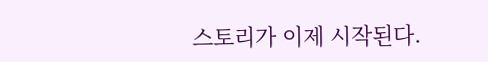스토리가 이제 시작된다.